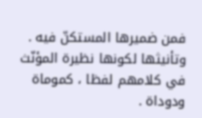فمن ضميرها المستكنّ فيه . وتأنيثها لكونها نظيرة المؤنّث في كلامهم لفظا ، كموماة ودوداة .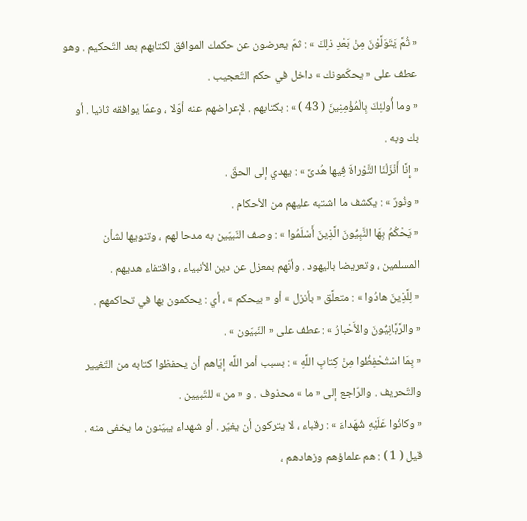« ثُمَّ يَتَوَلَّوْنَ مِنْ بَعْدِ ذلِكَ » : ثمّ يعرضون عن حكمك الموافق لكتابهم بعد التّحكيم . وهو عطف على « يحكّمونك » داخل في حكم التّعجيب .
« وما أُولئِكَ بِالْمُؤْمِنِينَ ( 43 ) » : بكتابهم . لإعراضهم عنه أوّلا ، وعمّا يوافقه ثانيا . أو بك وبه .
« إِنَّا أَنْزَلْنَا التَّوْراةَ فِيها هُدىً » : يهدي إلى الحقّ .
« ونُورٌ » : يكشف ما اشتبه عليهم من الأحكام .
« يَحْكُمُ بِهَا النَّبِيُّونَ الَّذِينَ أَسْلَمُوا » : وصف النّبيّين به مدحا لهم ، وتنويها لشأن المسلمين ، وتعريضا باليهود . وأنّهم بمعزل عن دين الأنبياء ، واقتفاء هديهم .
« لِلَّذِينَ هادُوا » : متعلَّق « بأنزل » أو « بيحكم » ، أي : يحكمون بها في تحاكمهم .
« والرَّبَّانِيُّونَ والأَحْبارُ » : عطف على « النّبيّون » .
« بِمَا اسْتُحْفِظُوا مِنْ كِتابِ اللَّهِ » : بسبب أمر اللَّه إيّاهم أن يحفظوا كتابه من التّغيير والتّحريف . والرّاجع إلى « ما » محذوف . و « من » للتّبيين .
« وكانُوا عَلَيْهِ شُهَداءَ » : رقباء ، لا يتركون أن يغيّر . أو شهداء يبيّنون ما يخفى منه .
قيل ( 1 ) : هم علماؤهم وزهادهم ،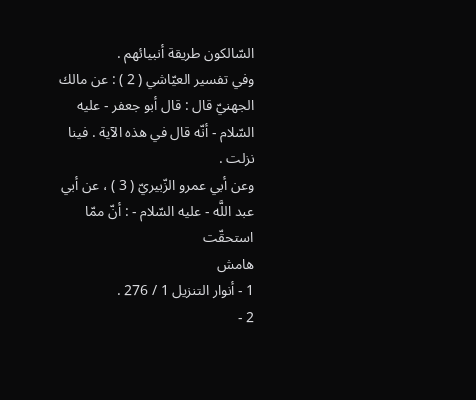السّالكون طريقة أنبيائهم .
وفي تفسير العيّاشي ( 2 ) : عن مالك الجهنيّ قال : قال أبو جعفر - عليه السّلام - أنّه قال في هذه الآية . فينا نزلت .
وعن أبي عمرو الزّبيريّ ( 3 ) ، عن أبي عبد اللَّه - عليه السّلام - : أنّ ممّا استحقّت
هامش
1 - أنوار التنزيل 1 / 276 .
2 -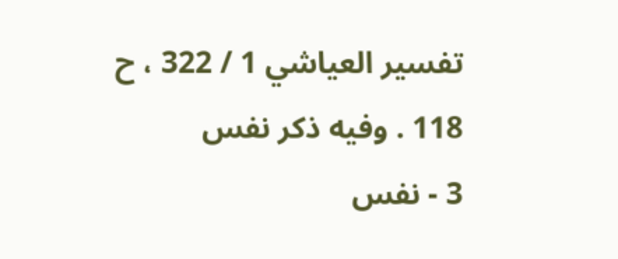تفسير العياشي 1 / 322 ، ح 118 . وفيه ذكر نفس
3 - نفس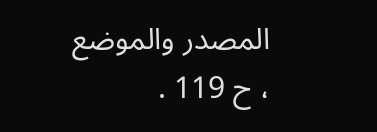المصدر والموضع ، ح 119 .